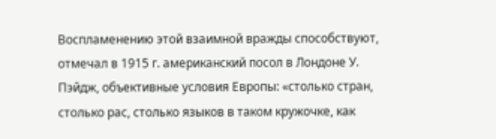Воспламенению этой взаимной вражды способствуют, отмечал в 1915 г. американский посол в Лондоне У. Пэйдж, объективные условия Европы: «столько стран, столько рас, столько языков в таком кружочке, как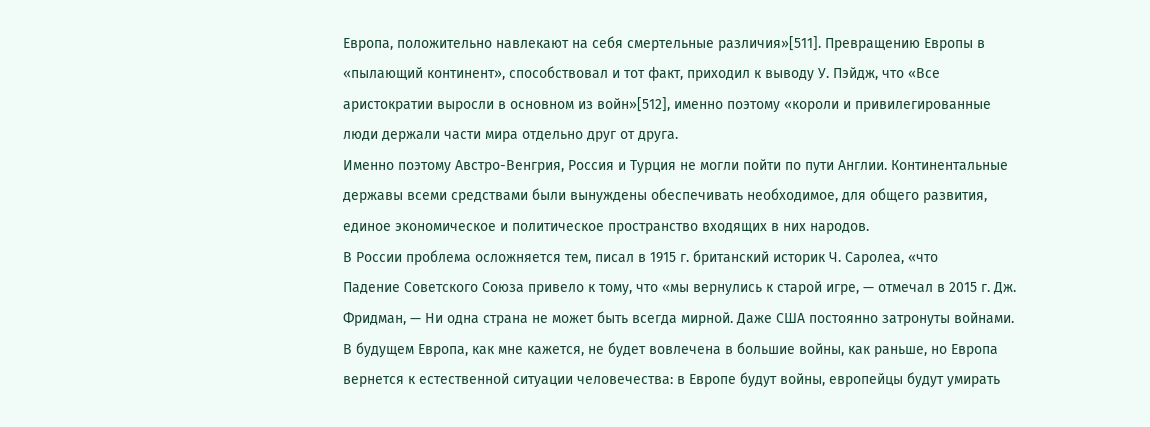Европа, положительно навлекают на себя смертельные различия»[511]. Превращению Европы в «пылающий континент», способствовал и тот факт, приходил к выводу У. Пэйдж, что «Все аристократии выросли в основном из войн»[512], именно поэтому «короли и привилегированные люди держали части мира отдельно друг от друга.
Именно поэтому Австро-Венгрия, Россия и Турция не могли пойти по пути Англии. Континентальные державы всеми средствами были вынуждены обеспечивать необходимое, для общего развития, единое экономическое и политическое пространство входящих в них народов.
В России проблема осложняется тем, писал в 1915 г. британский историк Ч. Саролеа, «что
Падение Советского Союза привело к тому, что «мы вернулись к старой игре, — отмечал в 2015 г. Дж. Фридман, — Ни одна страна не может быть всегда мирной. Даже США постоянно затронуты войнами. В будущем Европа, как мне кажется, не будет вовлечена в большие войны, как раньше, но Европа вернется к естественной ситуации человечества: в Европе будут войны, европейцы будут умирать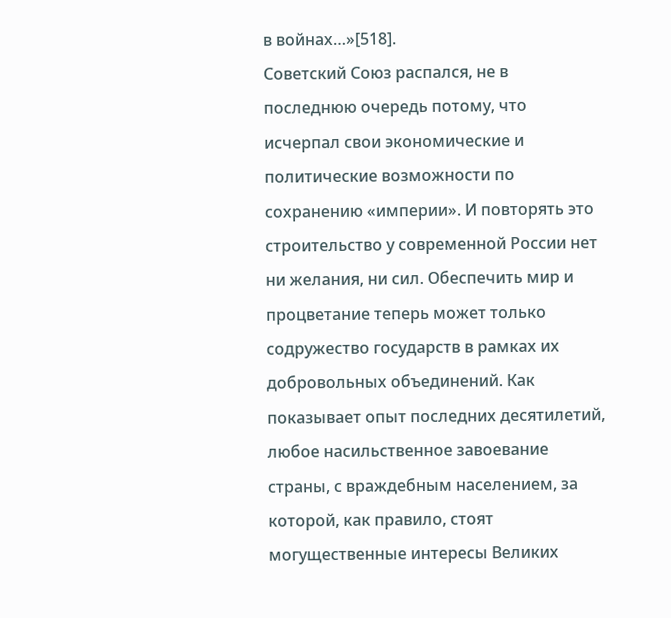в войнах…»[518].
Советский Союз распался, не в последнюю очередь потому, что исчерпал свои экономические и политические возможности по сохранению «империи». И повторять это строительство у современной России нет ни желания, ни сил. Обеспечить мир и процветание теперь может только содружество государств в рамках их добровольных объединений. Как показывает опыт последних десятилетий, любое насильственное завоевание страны, с враждебным населением, за которой, как правило, стоят могущественные интересы Великих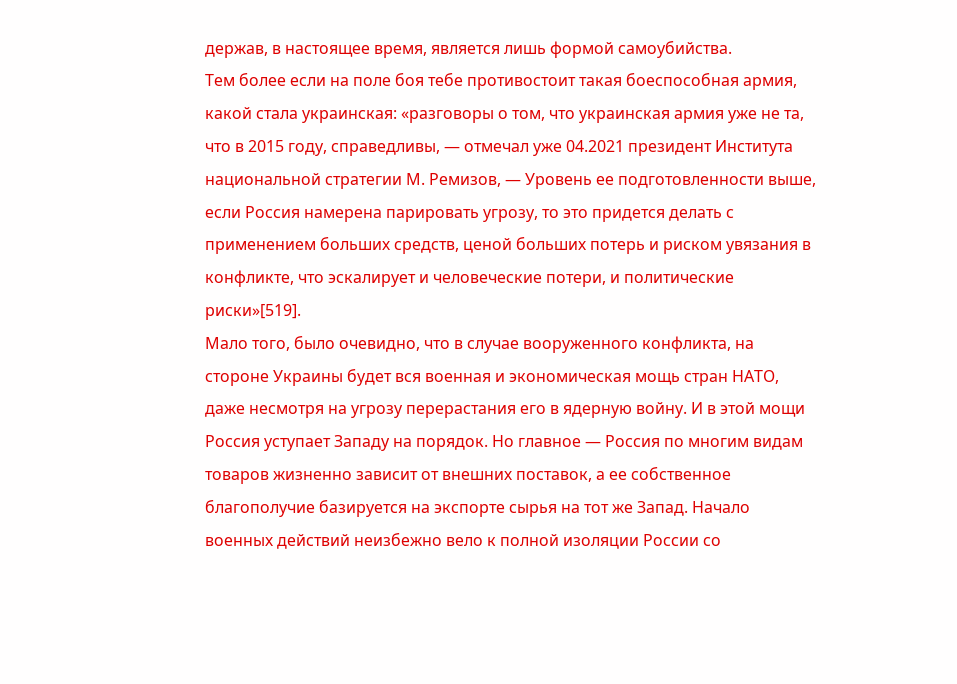держав, в настоящее время, является лишь формой самоубийства.
Тем более если на поле боя тебе противостоит такая боеспособная армия, какой стала украинская: «разговоры о том, что украинская армия уже не та, что в 2015 году, справедливы, — отмечал уже 04.2021 президент Института национальной стратегии М. Ремизов, — Уровень ее подготовленности выше, если Россия намерена парировать угрозу, то это придется делать с применением больших средств, ценой больших потерь и риском увязания в конфликте, что эскалирует и человеческие потери, и политические риски»[519].
Мало того, было очевидно, что в случае вооруженного конфликта, на стороне Украины будет вся военная и экономическая мощь стран НАТО, даже несмотря на угрозу перерастания его в ядерную войну. И в этой мощи Россия уступает Западу на порядок. Но главное — Россия по многим видам товаров жизненно зависит от внешних поставок, а ее собственное благополучие базируется на экспорте сырья на тот же Запад. Начало военных действий неизбежно вело к полной изоляции России со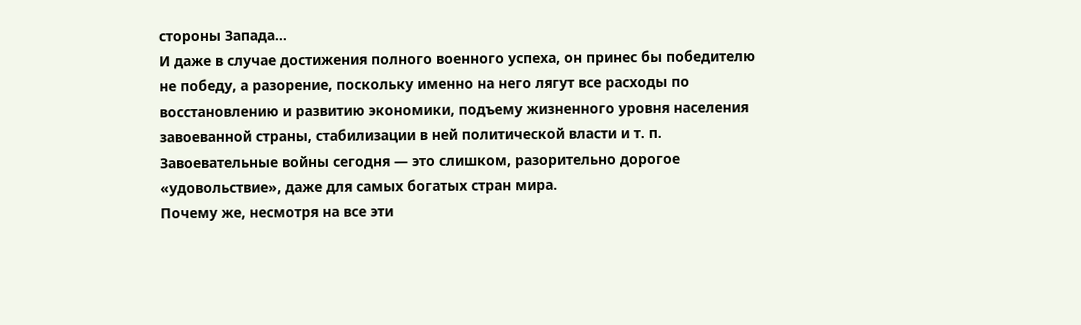стороны Запада…
И даже в случае достижения полного военного успеха, он принес бы победителю не победу, а разорение, поскольку именно на него лягут все расходы по восстановлению и развитию экономики, подъему жизненного уровня населения завоеванной страны, стабилизации в ней политической власти и т. п. Завоевательные войны сегодня — это слишком, разорительно дорогое «удовольствие», даже для самых богатых стран мира.
Почему же, несмотря на все эти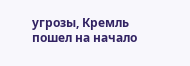угрозы, Кремль пошел на начало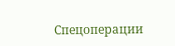Спецоперации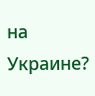на Украине?